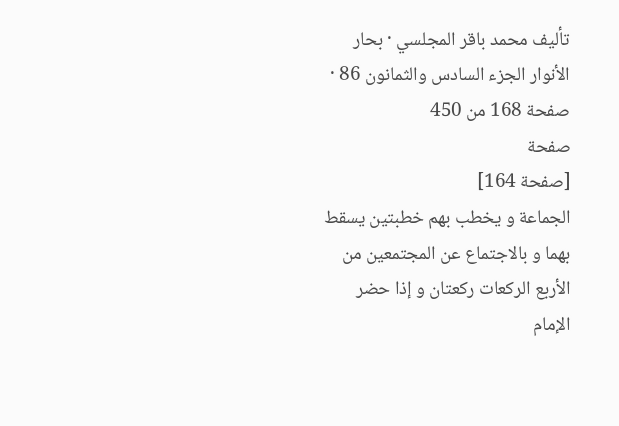تأليف محمد باقر المجلسي · بحار الأنوار الجزء السادس والثمانون 86 · صفحة 168 من 450
صفحة
[صفحة 164]
الجماعة و يخطب بهم خطبتين يسقط بهما و بالاجتماع عن المجتمعين من الأربع الركعات ركعتان و إذا حضر الإمام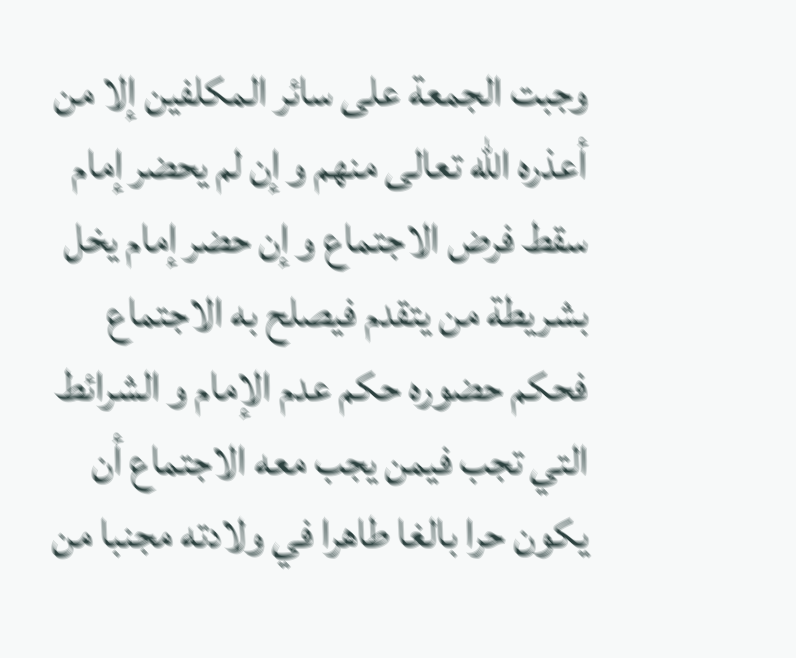وجبت الجمعة على سائر المكلفين إلا من أعذره الله تعالى منهم و إن لم يحضر إمام سقط فرض الاجتماع و إن حضر إمام يخل بشريطة من يتقدم فيصلح به الاجتماع فحكم حضوره حكم عدم الإمام و الشرائط التي تجب فيمن يجب معه الاجتماع أن يكون حرا بالغا طاهرا في ولادته مجنبا من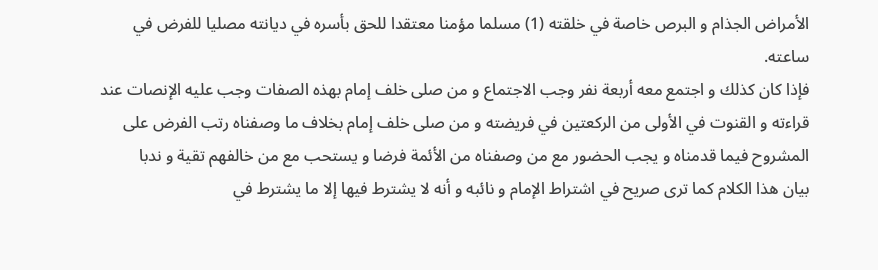الأمراض الجذام و البرص خاصة في خلقته (1) مسلما مؤمنا معتقدا للحق بأسره في ديانته مصليا للفرض في ساعته.
فإذا كان كذلك و اجتمع معه أربعة نفر وجب الاجتماع و من صلى خلف إمام بهذه الصفات وجب عليه الإنصات عند قراءته و القنوت في الأولى من الركعتين في فريضته و من صلى خلف إمام بخلاف ما وصفناه رتب الفرض على المشروح فيما قدمناه و يجب الحضور مع من وصفناه من الأئمة فرضا و يستحب مع من خالفهم تقية و ندبا
بيان هذا الكلام كما ترى صريح في اشتراط الإمام و نائبه و أنه لا يشترط فيها إلا ما يشترط في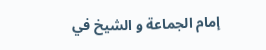إمام الجماعة و الشيخ في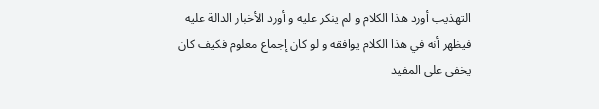التهذيب أورد هذا الكلام و لم ينكر عليه و أورد الأخبار الدالة عليه فيظهر أنه في هذا الكلام يوافقه و لو كان إجماع معلوم فكيف كان يخفى على المفيد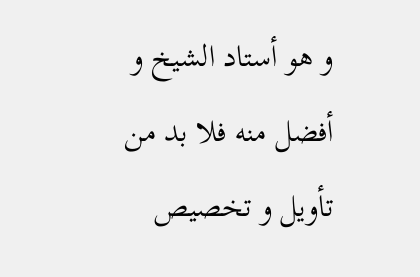و هو أستاد الشيخ و أفضل منه فلا بد من تأويل و تخصيص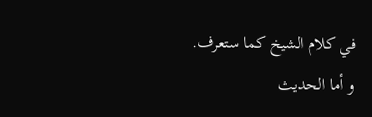في كلام الشيخ كما ستعرف.
و أما الحديث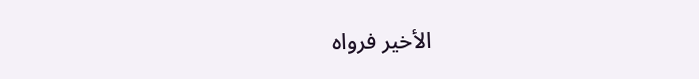الأخير فرواه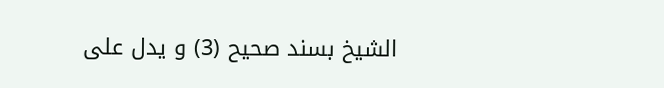الشيخ بسند صحيح (3) و يدل على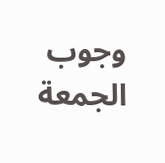وجوب الجمعة